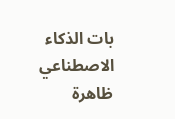بات الذكاء الاصطناعي ظاهرة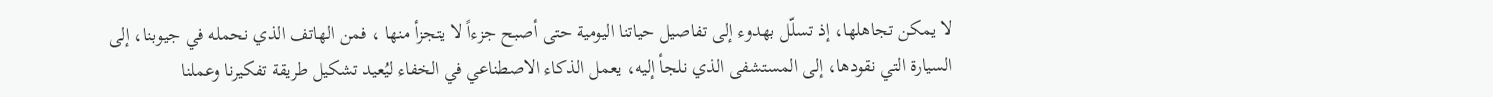لا يمكن تجاهلها، إذ تسلّل بهدوء إلى تفاصيل حياتنا اليومية حتى أصبح جزءاً لا يتجزأ منها ، فمن الهاتف الذي نحمله في جيوبنا، إلى السيارة التي نقودها، إلى المستشفى الذي نلجأ إليه، يعمل الذكاء الاصطناعي في الخفاء ليُعيد تشكيل طريقة تفكيرنا وعملنا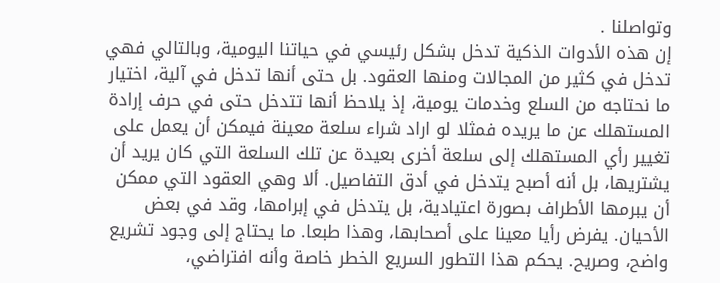وتواصلنا .
إن هذه الأدوات الذكية تدخل بشكل رئيسي في حياتنا اليومية، وبالتالي فهي تدخل في كثير من المجالات ومنها العقود. بل حتى أنها تدخل في آلية، اختيار ما نحتاجه من السلع وخدمات يومية، إذ يلاحظ أنها تتدخل حتى في حرف إرادة المستهلك عن ما يريده فمثلا لو اراد شراء سلعة معينة فيمكن أن يعمل على تغيير رأي المستهلك إلى سلعة أخرى بعيدة عن تلك السلعة التي كان يريد أن يشتريها، بل أنه أصبح يتدخل في أدق التفاصيل. ألا وهي العقود التي ممكن أن يبرمها الأطراف بصورة اعتيادية، بل يتدخل في إبرامها، وقد في بعض الأحيان. يفرض رأيا معينا على أصحابها، وهذا طبعا. ما يحتاج إلى وجود تشريع واضح، وصريح. يحكم هذا التطور السريع الخطر خاصة وأنه افتراضي،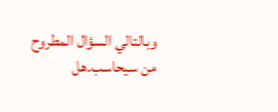وبالتالي السؤال المطروح من سيحاسب.هل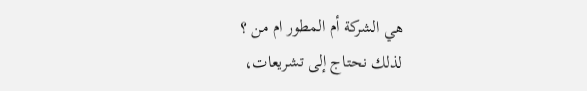هي الشركة أم المطور ام من ؟
لذلك نحتاج إلى تشريعات،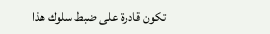تكون قادرة على ضبط سلوك هذا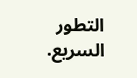التطور السريع.